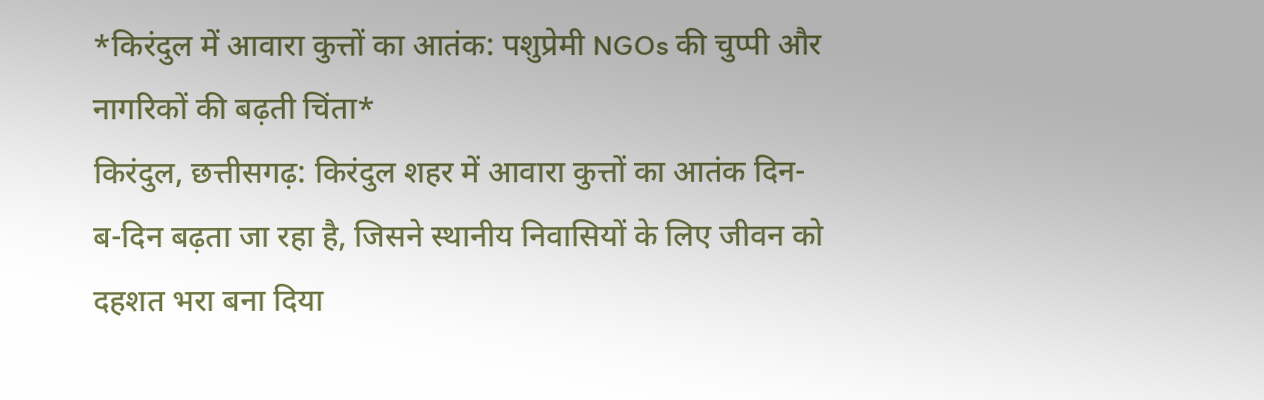*किरंदुल में आवारा कुत्तों का आतंक: पशुप्रेमी NGOs की चुप्पी और नागरिकों की बढ़ती चिंता*
किरंदुल, छत्तीसगढ़: किरंदुल शहर में आवारा कुत्तों का आतंक दिन-ब-दिन बढ़ता जा रहा है, जिसने स्थानीय निवासियों के लिए जीवन को दहशत भरा बना दिया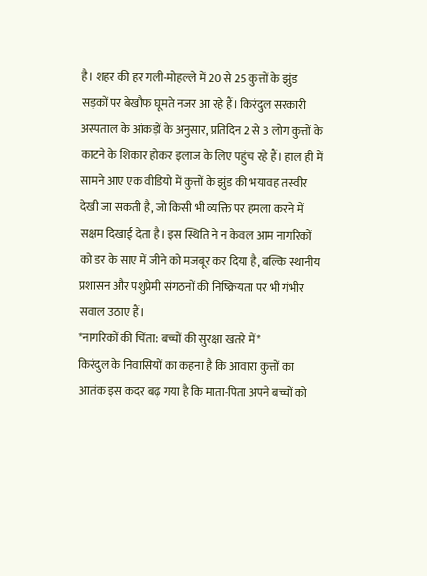है। शहर की हर गली-मोहल्ले में 20 से 25 कुत्तों के झुंड सड़कों पर बेखौफ घूमते नजर आ रहे हैं। किरंदुल सरकारी अस्पताल के आंकड़ों के अनुसार, प्रतिदिन 2 से 3 लोग कुत्तों के काटने के शिकार होकर इलाज के लिए पहुंच रहे हैं। हाल ही में सामने आए एक वीडियो में कुत्तों के झुंड की भयावह तस्वीर देखी जा सकती है, जो किसी भी व्यक्ति पर हमला करने में सक्षम दिखाई देता है। इस स्थिति ने न केवल आम नागरिकों को डर के साए में जीने को मजबूर कर दिया है, बल्कि स्थानीय प्रशासन और पशुप्रेमी संगठनों की निष्क्रियता पर भी गंभीर सवाल उठाए हैं।
*नागरिकों की चिंता: बच्चों की सुरक्षा खतरे में*
किरंदुल के निवासियों का कहना है कि आवारा कुत्तों का आतंक इस कदर बढ़ गया है कि माता-पिता अपने बच्चों को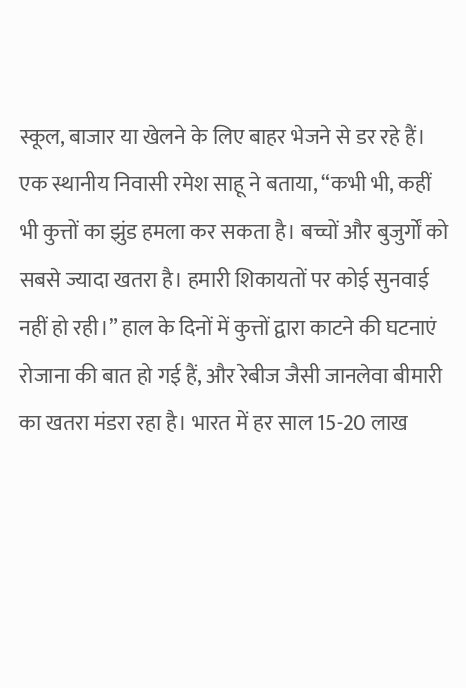स्कूल, बाजार या खेलने के लिए बाहर भेजने से डर रहे हैं। एक स्थानीय निवासी रमेश साहू ने बताया, “कभी भी, कहीं भी कुत्तों का झुंड हमला कर सकता है। बच्चों और बुजुर्गों को सबसे ज्यादा खतरा है। हमारी शिकायतों पर कोई सुनवाई नहीं हो रही।” हाल के दिनों में कुत्तों द्वारा काटने की घटनाएं रोजाना की बात हो गई हैं, और रेबीज जैसी जानलेवा बीमारी का खतरा मंडरा रहा है। भारत में हर साल 15-20 लाख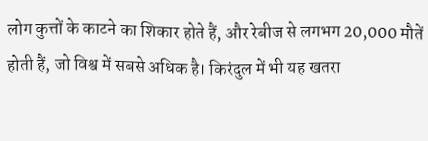लोग कुत्तों के काटने का शिकार होते हैं, और रेबीज से लगभग 20,000 मौतें होती हैं, जो विश्व में सबसे अधिक है। किरंदुल में भी यह खतरा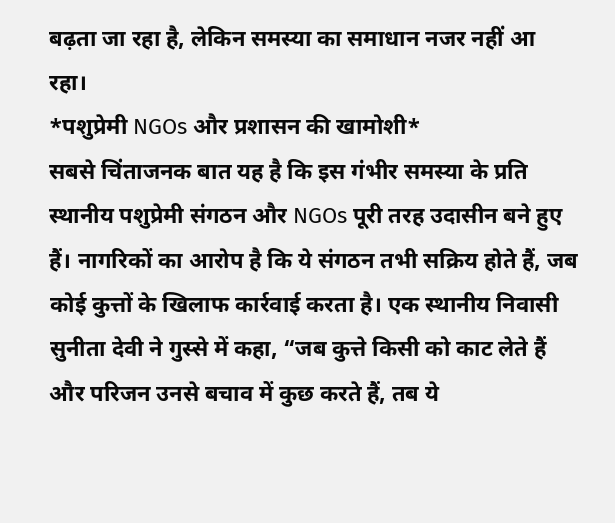बढ़ता जा रहा है, लेकिन समस्या का समाधान नजर नहीं आ रहा।
*पशुप्रेमी NGOs और प्रशासन की खामोशी*
सबसे चिंताजनक बात यह है कि इस गंभीर समस्या के प्रति स्थानीय पशुप्रेमी संगठन और NGOs पूरी तरह उदासीन बने हुए हैं। नागरिकों का आरोप है कि ये संगठन तभी सक्रिय होते हैं, जब कोई कुत्तों के खिलाफ कार्रवाई करता है। एक स्थानीय निवासी सुनीता देवी ने गुस्से में कहा, “जब कुत्ते किसी को काट लेते हैं और परिजन उनसे बचाव में कुछ करते हैं, तब ये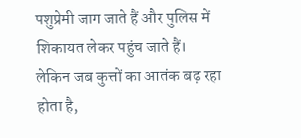पशुप्रेमी जाग जाते हैं और पुलिस में शिकायत लेकर पहुंच जाते हैं। लेकिन जब कुत्तों का आतंक बढ़ रहा होता है,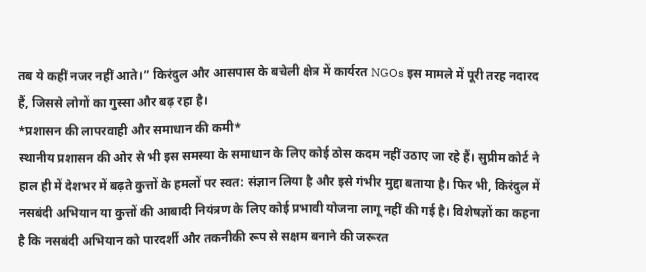तब ये कहीं नजर नहीं आते।” किरंदुल और आसपास के बचेली क्षेत्र में कार्यरत NGOs इस मामले में पूरी तरह नदारद हैं, जिससे लोगों का गुस्सा और बढ़ रहा है।
*प्रशासन की लापरवाही और समाधान की कमी*
स्थानीय प्रशासन की ओर से भी इस समस्या के समाधान के लिए कोई ठोस कदम नहीं उठाए जा रहे हैं। सुप्रीम कोर्ट ने हाल ही में देशभर में बढ़ते कुत्तों के हमलों पर स्वत: संज्ञान लिया है और इसे गंभीर मुद्दा बताया है। फिर भी, किरंदुल में नसबंदी अभियान या कुत्तों की आबादी नियंत्रण के लिए कोई प्रभावी योजना लागू नहीं की गई है। विशेषज्ञों का कहना है कि नसबंदी अभियान को पारदर्शी और तकनीकी रूप से सक्षम बनाने की जरूरत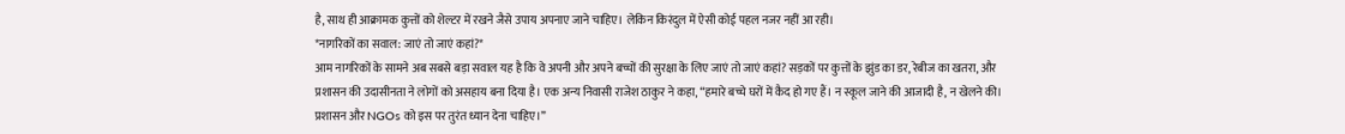है, साथ ही आक्रामक कुत्तों को शेल्टर में रखने जैसे उपाय अपनाए जाने चाहिए। लेकिन किरंदुल में ऐसी कोई पहल नजर नहीं आ रही।
*नागरिकों का सवाल: जाएं तो जाएं कहां?*
आम नागरिकों के सामने अब सबसे बड़ा सवाल यह है कि वे अपनी और अपने बच्चों की सुरक्षा के लिए जाएं तो जाएं कहां? सड़कों पर कुत्तों के झुंड का डर, रेबीज का खतरा, और प्रशासन की उदासीनता ने लोगों को असहाय बना दिया है। एक अन्य निवासी राजेश ठाकुर ने कहा, “हमारे बच्चे घरों में कैद हो गए हैं। न स्कूल जाने की आजादी है, न खेलने की। प्रशासन और NGOs को इस पर तुरंत ध्यान देना चाहिए।”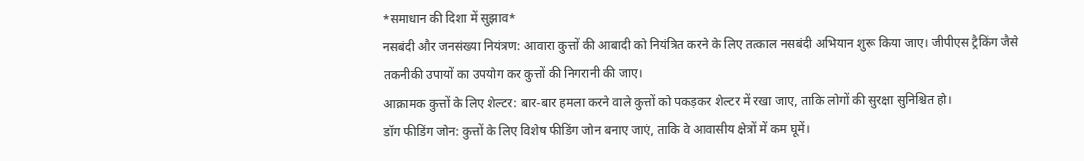*समाधान की दिशा में सुझाव*
नसबंदी और जनसंख्या नियंत्रण: आवारा कुत्तों की आबादी को नियंत्रित करने के लिए तत्काल नसबंदी अभियान शुरू किया जाए। जीपीएस ट्रैकिंग जैसे तकनीकी उपायों का उपयोग कर कुत्तों की निगरानी की जाए।
आक्रामक कुत्तों के लिए शेल्टर: बार-बार हमला करने वाले कुत्तों को पकड़कर शेल्टर में रखा जाए, ताकि लोगों की सुरक्षा सुनिश्चित हो।
डॉग फीडिंग जोन: कुत्तों के लिए विशेष फीडिंग जोन बनाए जाएं, ताकि वे आवासीय क्षेत्रों में कम घूमें।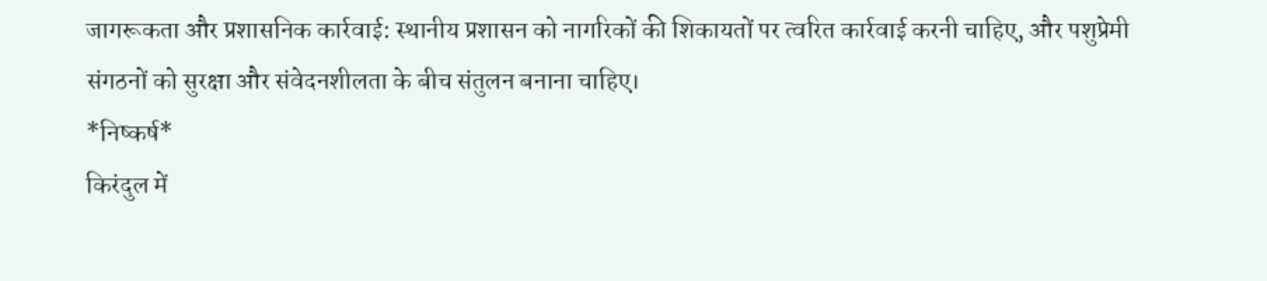जागरूकता और प्रशासनिक कार्रवाई: स्थानीय प्रशासन को नागरिकों की शिकायतों पर त्वरित कार्रवाई करनी चाहिए, और पशुप्रेमी संगठनों को सुरक्षा और संवेदनशीलता के बीच संतुलन बनाना चाहिए।
*निष्कर्ष*
किरंदुल में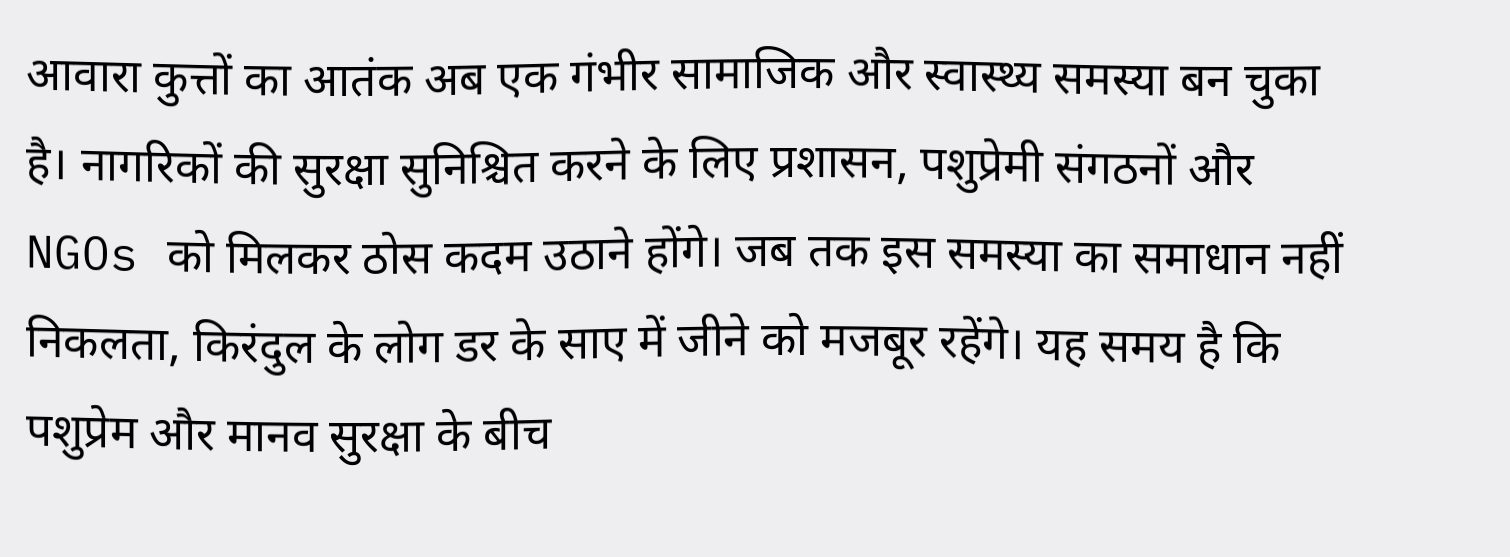आवारा कुत्तों का आतंक अब एक गंभीर सामाजिक और स्वास्थ्य समस्या बन चुका है। नागरिकों की सुरक्षा सुनिश्चित करने के लिए प्रशासन, पशुप्रेमी संगठनों और NGOs को मिलकर ठोस कदम उठाने होंगे। जब तक इस समस्या का समाधान नहीं निकलता, किरंदुल के लोग डर के साए में जीने को मजबूर रहेंगे। यह समय है कि पशुप्रेम और मानव सुरक्षा के बीच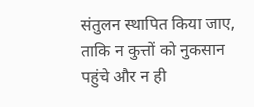संतुलन स्थापित किया जाए, ताकि न कुत्तों को नुकसान पहुंचे और न ही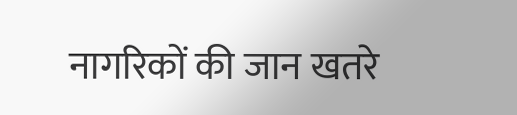नागरिकों की जान खतरे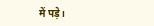में पड़े।